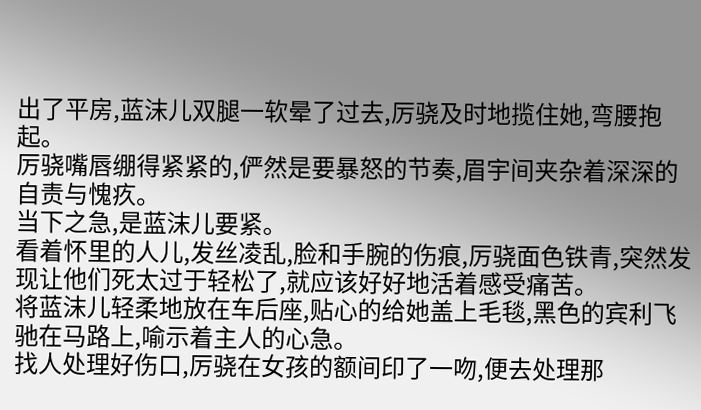出了平房,蓝沫儿双腿一软晕了过去,厉骁及时地揽住她,弯腰抱起。
厉骁嘴唇绷得紧紧的,俨然是要暴怒的节奏,眉宇间夹杂着深深的自责与愧疚。
当下之急,是蓝沫儿要紧。
看着怀里的人儿,发丝凌乱,脸和手腕的伤痕,厉骁面色铁青,突然发现让他们死太过于轻松了,就应该好好地活着感受痛苦。
将蓝沫儿轻柔地放在车后座,贴心的给她盖上毛毯,黑色的宾利飞驰在马路上,喻示着主人的心急。
找人处理好伤口,厉骁在女孩的额间印了一吻,便去处理那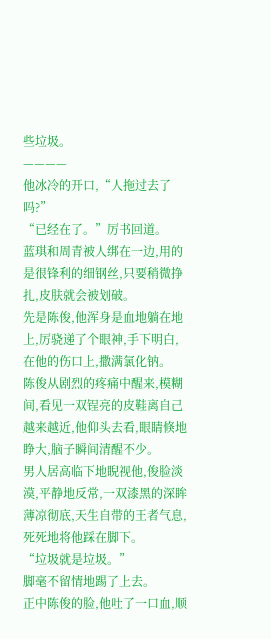些垃圾。
————
他冰冷的开口,“人拖过去了吗?”
“已经在了。”厉书回道。
蓝琪和周青被人绑在一边,用的是很锋利的细钢丝,只要稍微挣扎,皮肤就会被划破。
先是陈俊,他浑身是血地躺在地上,厉骁递了个眼神,手下明白,在他的伤口上,撒满氯化钠。
陈俊从剧烈的疼痛中醒来,模糊间,看见一双锃亮的皮鞋离自己越来越近,他仰头去看,眼睛倏地睁大,脑子瞬间清醒不少。
男人居高临下地睨视他,俊脸淡漠,平静地反常,一双漆黑的深眸薄凉彻底,天生自带的王者气息,死死地将他踩在脚下。
“垃圾就是垃圾。”
脚毫不留情地踢了上去。
正中陈俊的脸,他吐了一口血,顺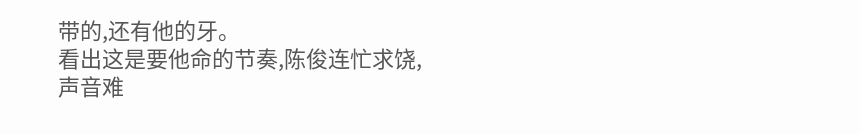带的,还有他的牙。
看出这是要他命的节奏,陈俊连忙求饶,声音难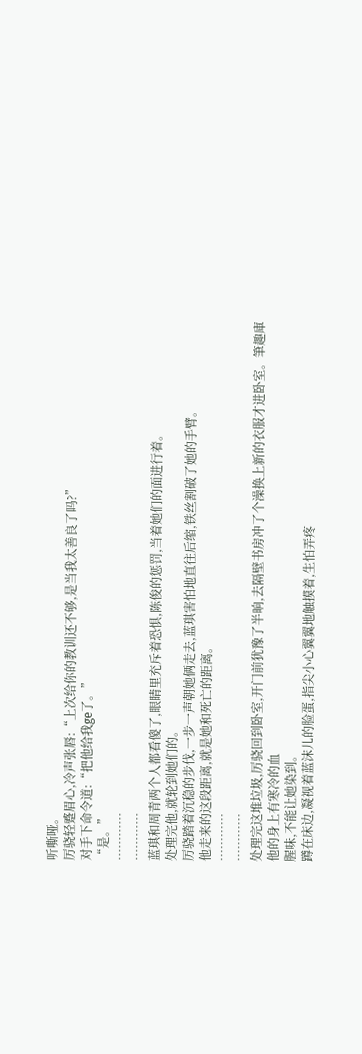听嘶哑。
厉骁轻蹙眉心,冷声张唇:“上次给你的教训还不够,是当我太善良了吗?”
对手下命令道:“把他给我ge了。”
“是。”
…………
…………
蓝琪和周青两个人都看傻了,眼睛里充斥着恐惧,陈俊的惩罚,当着她们的面进行着。
处理完他,就轮到她们的。
厉骁踏着沉稳的步伐,一步一声朝她俩走去,蓝琪害怕地直往后缩,铁丝割破了她的手臂。
他走来的这段距离,就是她和死亡的距离。
…………
…………
处理完这堆垃圾,厉骁回到卧室,开门前犹豫了半晌,去隔壁书房冲了个澡换上新的衣服才进卧室。筆趣庫
他的身上有寒冷的血
腥味,不能让她染到。
蹲在床边,凝视着蓝沫儿的脸蛋,指尖小心翼翼地触摸着,生怕弄疼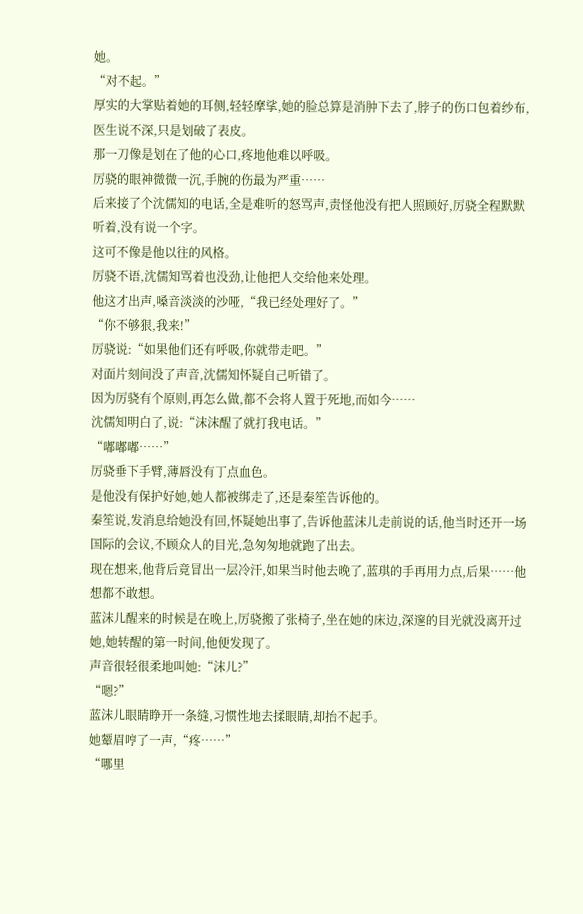她。
“对不起。”
厚实的大掌贴着她的耳侧,轻轻摩挲,她的脸总算是消肿下去了,脖子的伤口包着纱布,医生说不深,只是划破了表皮。
那一刀像是划在了他的心口,疼地他难以呼吸。
厉骁的眼神微微一沉,手腕的伤最为严重……
后来接了个沈儒知的电话,全是难听的怒骂声,责怪他没有把人照顾好,厉骁全程默默听着,没有说一个字。
这可不像是他以往的风格。
厉骁不语,沈儒知骂着也没劲,让他把人交给他来处理。
他这才出声,嗓音淡淡的沙哑,“我已经处理好了。”
“你不够狠,我来!”
厉骁说:“如果他们还有呼吸,你就带走吧。”
对面片刻间没了声音,沈儒知怀疑自己听错了。
因为厉骁有个原则,再怎么做,都不会将人置于死地,而如今……
沈儒知明白了,说:“沫沫醒了就打我电话。”
“嘟嘟嘟……”
厉骁垂下手臂,薄唇没有丁点血色。
是他没有保护好她,她人都被绑走了,还是秦笙告诉他的。
秦笙说,发消息给她没有回,怀疑她出事了,告诉他蓝沫儿走前说的话,他当时还开一场国际的会议,不顾众人的目光,急匆匆地就跑了出去。
现在想来,他背后竟冒出一层冷汗,如果当时他去晚了,蓝琪的手再用力点,后果……他想都不敢想。
蓝沫儿醒来的时候是在晚上,厉骁搬了张椅子,坐在她的床边,深邃的目光就没离开过她,她转醒的第一时间,他便发现了。
声音很轻很柔地叫她:“沫儿?”
“嗯?”
蓝沫儿眼睛睁开一条缝,习惯性地去揉眼睛,却抬不起手。
她颦眉哼了一声,“疼……”
“哪里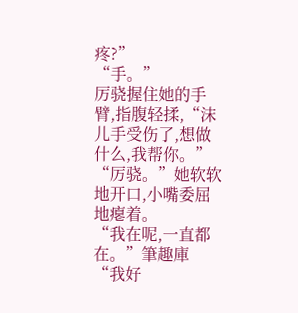疼?”
“手。”
厉骁握住她的手臂,指腹轻揉,“沫儿手受伤了,想做什么,我帮你。”
“厉骁。”她软软地开口,小嘴委屈地瘪着。
“我在呢,一直都在。”筆趣庫
“我好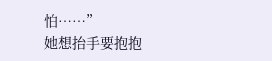怕……”
她想抬手要抱抱